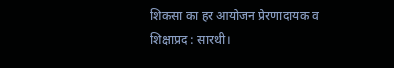शिकसा का हर आयोजन प्रेरणादायक व शिक्षाप्रद : सारथी।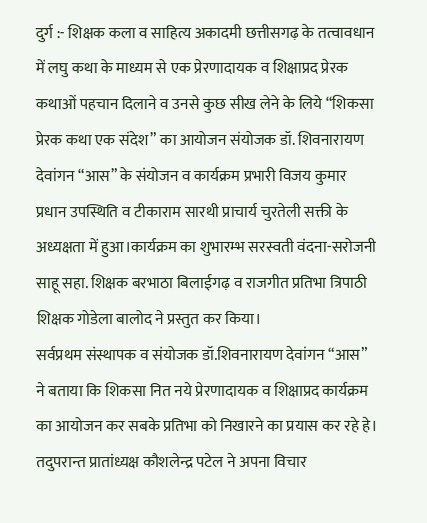दुर्ग :- शिक्षक कला व साहित्य अकादमी छत्तीसगढ़ के तत्वावधान में लघु कथा के माध्यम से एक प्रेरणादायक व शिक्षाप्रद प्रेरक कथाओं पहचान दिलाने व उनसे कुछ सीख लेने के लिये “शिकसा प्रेरक कथा एक संदेश” का आयोजन संयोजक डॉ. शिवनारायण देवांगन “आस” के संयोजन व कार्यक्रम प्रभारी विजय कुमार प्रधान उपस्थिति व टीकाराम सारथी प्राचार्य चुरतेली सक्ती के अध्यक्षता में हुआ।कार्यक्रम का शुभारम्भ सरस्वती वंदना-सरोजनी साहू सहा. शिक्षक बरभाठा बिलाईगढ़ व राजगीत प्रतिभा त्रिपाठी शिक्षक गोडेला बालोद ने प्रस्तुत कर किया।
सर्वप्रथम संस्थापक व संयोजक डॉ.शिवनारायण देवांगन “आस” ने बताया कि शिकसा नित नये प्रेरणादायक व शिक्षाप्रद कार्यक्रम का आयोजन कर सबके प्रतिभा को निखारने का प्रयास कर रहे हे। तदुपरान्त प्रातांध्यक्ष कौशलेन्द्र पटेल ने अपना विचार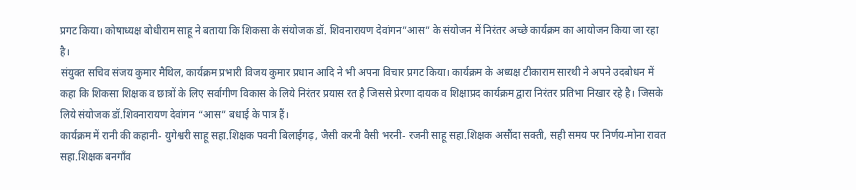प्रगट किया। कोषाध्यक्ष बोधीराम साहू ने बताया कि शिकसा के संयोजक डॉ. शिवनारायण देवांगन”आस” के संयोजन में निरंतर अच्छे कार्यक्रम का आयोजन किया जा रहा है।
संयुक्त सचिव संजय कुमार मैथिल, कार्यक्रम प्रभारी विजय कुमार प्रधान आदि ने भी अपना विचार प्रगट किया। कार्यक्रम के अध्यक्ष टीकाराम सारथी ने अपने उदबोधन में कहा कि शिकसा शिक्षक व छात्रों के लिए सर्वागीण विकास के लिये निरंतर प्रयास रत है जिससे प्रेरणा दायक व शिक्षाप्रद कार्यक्रम द्वारा निरंतर प्रतिभा निखार रहे है। जिसके लिये संयोजक डॉ.शिवनारायण देवांगन “आस” बधाई के पात्र हैं।
कार्यक्रम में रानी की कहानी- युगेश्वरी साहू सहा.शिक्षक पवनी बिलाईगढ़, जैसी करनी वैसी भरनी- रजनी साहू सहा.शिक्षक असौंदा सक्ती, सही समय पर निर्णय-मोना रावत सहा.शिक्षक बनगाँव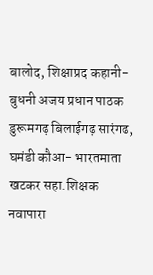बालोद, शिक्षाप्रद कहानी-बुधनी अजय प्रधान पाठक डुरूमगढ़ बिलाईगढ़ सारंगढ, घमंडी कौआ- भारतमाता खटकर सहा.शिक्षक नवापारा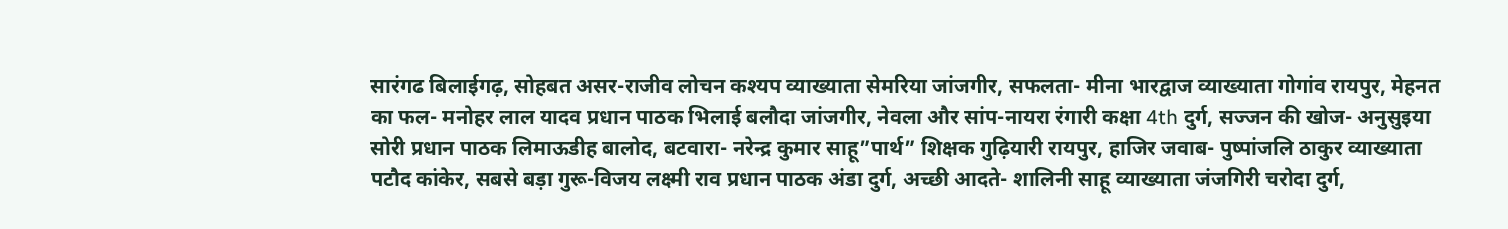सारंगढ बिलाईगढ़, सोहबत असर-राजीव लोचन कश्यप व्याख्याता सेमरिया जांजगीर, सफलता- मीना भारद्वाज व्याख्याता गोगांव रायपुर, मेहनत का फल- मनोहर लाल यादव प्रधान पाठक भिलाई बलौदा जांजगीर, नेवला और सांप-नायरा रंगारी कक्षा 4th दुर्ग, सज्जन की खोज- अनुसुइया सोरी प्रधान पाठक लिमाऊडीह बालोद, बटवारा- नरेन्द्र कुमार साहू”पार्थ” शिक्षक गुढ़ियारी रायपुर, हाजिर जवाब- पुष्पांजलि ठाकुर व्याख्याता पटौद कांकेर, सबसे बड़ा गुरू-विजय लक्ष्मी राव प्रधान पाठक अंडा दुर्ग, अच्छी आदते- शालिनी साहू व्याख्याता जंजगिरी चरोदा दुर्ग,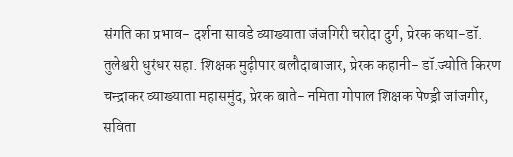संगति का प्रभाव- दर्शना सावडे व्याख्याता जंजगिरी चरोदा दुर्ग, प्रेरक कथा-डॉ. तुलेश्वरी धुरंधर सहा. शिक्षक मुढ़ीपार बलौदाबाजार, प्रेरक कहानी- डॉ.ज्योति किरण चन्द्राकर व्याख्याता महासमुंद, प्रेरक बाते- नमिता गोपाल शिक्षक पेण्ड्री जांजगीर, सविता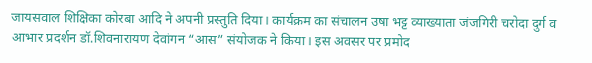जायसवाल शिक्षिका कोरबा आदि ने अपनी प्रस्तुति दिया। कार्यक्रम का संचालन उषा भट्ट व्याख्याता जंजगिरी चरोदा दुर्ग व आभार प्रदर्शन डॉ.शिवनारायण देवांगन “आस” संयोजक ने किया। इस अवसर पर प्रमोद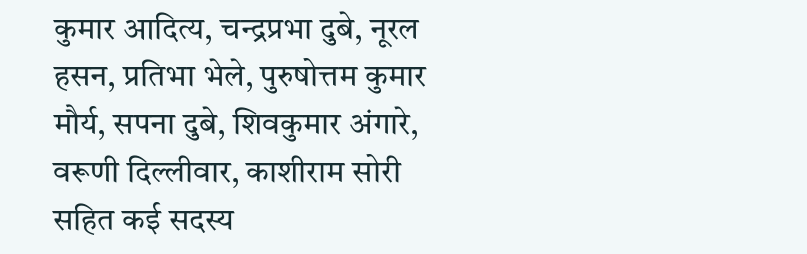कुमार आदित्य, चन्द्रप्रभा दुबे, नूरल हसन, प्रतिभा भेले, पुरुषोत्तम कुमार मौर्य, सपना दुबे, शिवकुमार अंगारे, वरूणी दिल्लीवार, काशीराम सोरी सहित कई सदस्य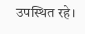उपस्थित रहे।